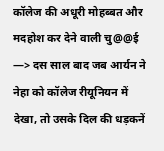कॉलेज की अधूरी मोहब्बत और मदहोश कर देने वाली चु@@ई —> दस साल बाद जब आर्यन ने नेहा को कॉलेज रीयूनियन में देखा, तो उसके दिल की धड़कनें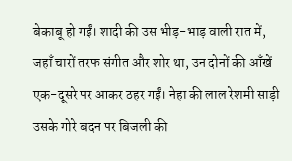बेकाबू हो गईं। शादी की उस भीड़-भाड़ वाली रात में, जहाँ चारों तरफ संगीत और शोर था, उन दोनों की आँखें एक-दूसरे पर आकर ठहर गईं। नेहा की लाल रेशमी साड़ी उसके गोरे बदन पर बिजली की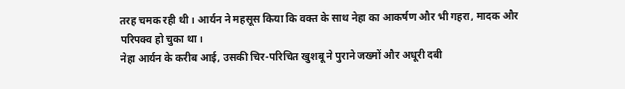तरह चमक रही थी। आर्यन ने महसूस किया कि वक्त के साथ नेहा का आकर्षण और भी गहरा, मादक और परिपक्व हो चुका था।
नेहा आर्यन के करीब आई, उसकी चिर-परिचित खुशबू ने पुराने जख्मों और अधूरी दबी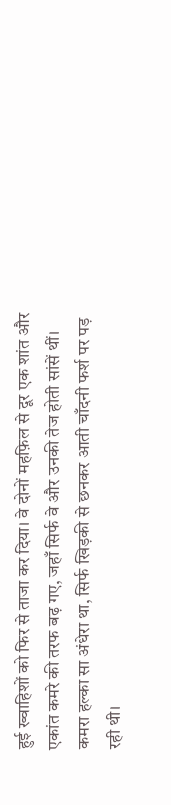हुई ख्वाहिशों को फिर से ताजा कर दिया। वे दोनों महफ़िल से दूर एक शांत और एकांत कमरे की तरफ बढ़ गए, जहाँ सिर्फ वे और उनकी तेज होती सांसें थीं। कमरा हल्का सा अंधेरा था, सिर्फ खिड़की से छनकर आती चाँदनी फर्श पर पड़ रही थी।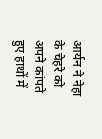आर्यन ने नेहा के चेहरे को अपने कांपते हुए हाथों में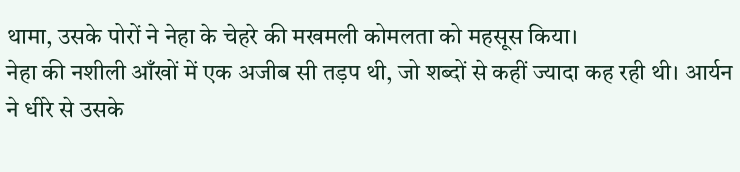थामा, उसके पोरों ने नेहा के चेहरे की मखमली कोमलता को महसूस किया।
नेहा की नशीली आँखों में एक अजीब सी तड़प थी, जो शब्दों से कहीं ज्यादा कह रही थी। आर्यन ने धीरे से उसके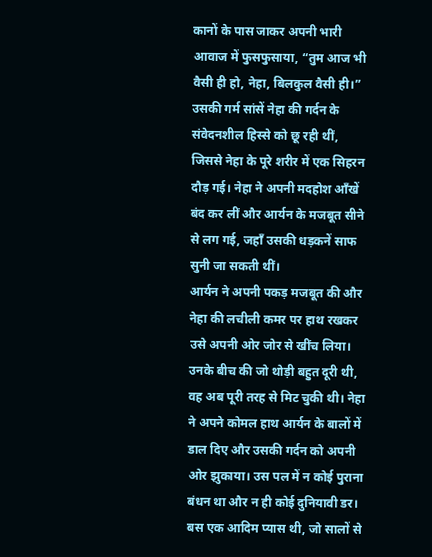कानों के पास जाकर अपनी भारी आवाज में फुसफुसाया, “तुम आज भी वैसी ही हो, नेहा, बिलकुल वैसी ही।” उसकी गर्म सांसें नेहा की गर्दन के संवेदनशील हिस्से को छू रही थीं, जिससे नेहा के पूरे शरीर में एक सिहरन दौड़ गई। नेहा ने अपनी मदहोश आँखें बंद कर लीं और आर्यन के मजबूत सीने से लग गई, जहाँ उसकी धड़कनें साफ सुनी जा सकती थीं।
आर्यन ने अपनी पकड़ मजबूत की और नेहा की लचीली कमर पर हाथ रखकर उसे अपनी ओर जोर से खींच लिया। उनके बीच की जो थोड़ी बहुत दूरी थी, वह अब पूरी तरह से मिट चुकी थी। नेहा ने अपने कोमल हाथ आर्यन के बालों में डाल दिए और उसकी गर्दन को अपनी ओर झुकाया। उस पल में न कोई पुराना बंधन था और न ही कोई दुनियावी डर। बस एक आदिम प्यास थी, जो सालों से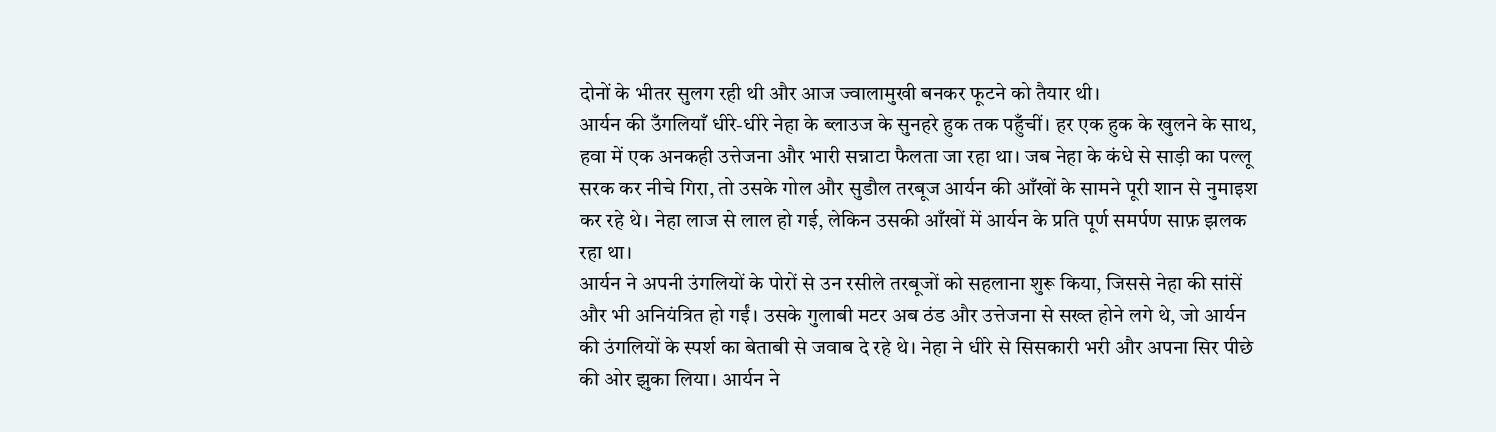दोनों के भीतर सुलग रही थी और आज ज्वालामुखी बनकर फूटने को तैयार थी।
आर्यन की उँगलियाँ धीरे-धीरे नेहा के ब्लाउज के सुनहरे हुक तक पहुँचीं। हर एक हुक के खुलने के साथ, हवा में एक अनकही उत्तेजना और भारी सन्नाटा फैलता जा रहा था। जब नेहा के कंधे से साड़ी का पल्लू सरक कर नीचे गिरा, तो उसके गोल और सुडौल तरबूज आर्यन की आँखों के सामने पूरी शान से नुमाइश कर रहे थे। नेहा लाज से लाल हो गई, लेकिन उसकी आँखों में आर्यन के प्रति पूर्ण समर्पण साफ़ झलक रहा था।
आर्यन ने अपनी उंगलियों के पोरों से उन रसीले तरबूजों को सहलाना शुरू किया, जिससे नेहा की सांसें और भी अनियंत्रित हो गईं। उसके गुलाबी मटर अब ठंड और उत्तेजना से सख्त होने लगे थे, जो आर्यन की उंगलियों के स्पर्श का बेताबी से जवाब दे रहे थे। नेहा ने धीरे से सिसकारी भरी और अपना सिर पीछे की ओर झुका लिया। आर्यन ने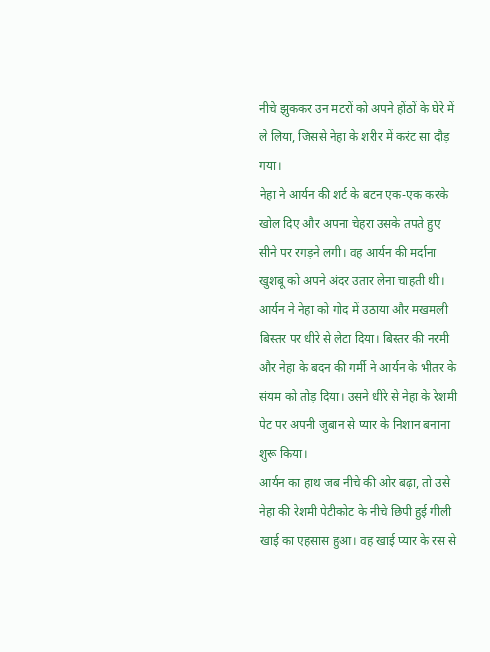नीचे झुककर उन मटरों को अपने होंठों के घेरे में ले लिया, जिससे नेहा के शरीर में करंट सा दौड़ गया।
नेहा ने आर्यन की शर्ट के बटन एक-एक करके खोल दिए और अपना चेहरा उसके तपते हुए सीने पर रगड़ने लगी। वह आर्यन की मर्दाना खुशबू को अपने अंदर उतार लेना चाहती थी। आर्यन ने नेहा को गोद में उठाया और मखमली बिस्तर पर धीरे से लेटा दिया। बिस्तर की नरमी और नेहा के बदन की गर्मी ने आर्यन के भीतर के संयम को तोड़ दिया। उसने धीरे से नेहा के रेशमी पेट पर अपनी जुबान से प्यार के निशान बनाना शुरू किया।
आर्यन का हाथ जब नीचे की ओर बढ़ा, तो उसे नेहा की रेशमी पेटीकोट के नीचे छिपी हुई गीली खाई का एहसास हुआ। वह खाई प्यार के रस से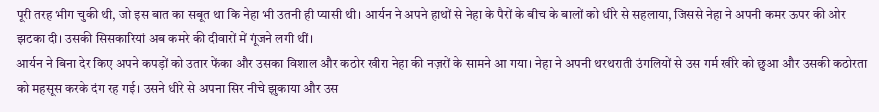पूरी तरह भीग चुकी थी, जो इस बात का सबूत था कि नेहा भी उतनी ही प्यासी थी। आर्यन ने अपने हाथों से नेहा के पैरों के बीच के बालों को धीरे से सहलाया, जिससे नेहा ने अपनी कमर ऊपर की ओर झटका दी। उसकी सिसकारियां अब कमरे की दीवारों में गूंजने लगी थीं।
आर्यन ने बिना देर किए अपने कपड़ों को उतार फेंका और उसका विशाल और कठोर खीरा नेहा की नज़रों के सामने आ गया। नेहा ने अपनी थरथराती उंगलियों से उस गर्म खीरे को छुआ और उसकी कठोरता को महसूस करके दंग रह गई। उसने धीरे से अपना सिर नीचे झुकाया और उस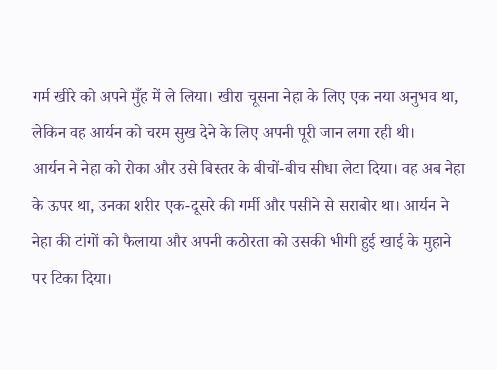गर्म खीरे को अपने मुँह में ले लिया। खीरा चूसना नेहा के लिए एक नया अनुभव था, लेकिन वह आर्यन को चरम सुख देने के लिए अपनी पूरी जान लगा रही थी।
आर्यन ने नेहा को रोका और उसे बिस्तर के बीचों-बीच सीधा लेटा दिया। वह अब नेहा के ऊपर था, उनका शरीर एक-दूसरे की गर्मी और पसीने से सराबोर था। आर्यन ने नेहा की टांगों को फैलाया और अपनी कठोरता को उसकी भीगी हुई खाई के मुहाने पर टिका दिया।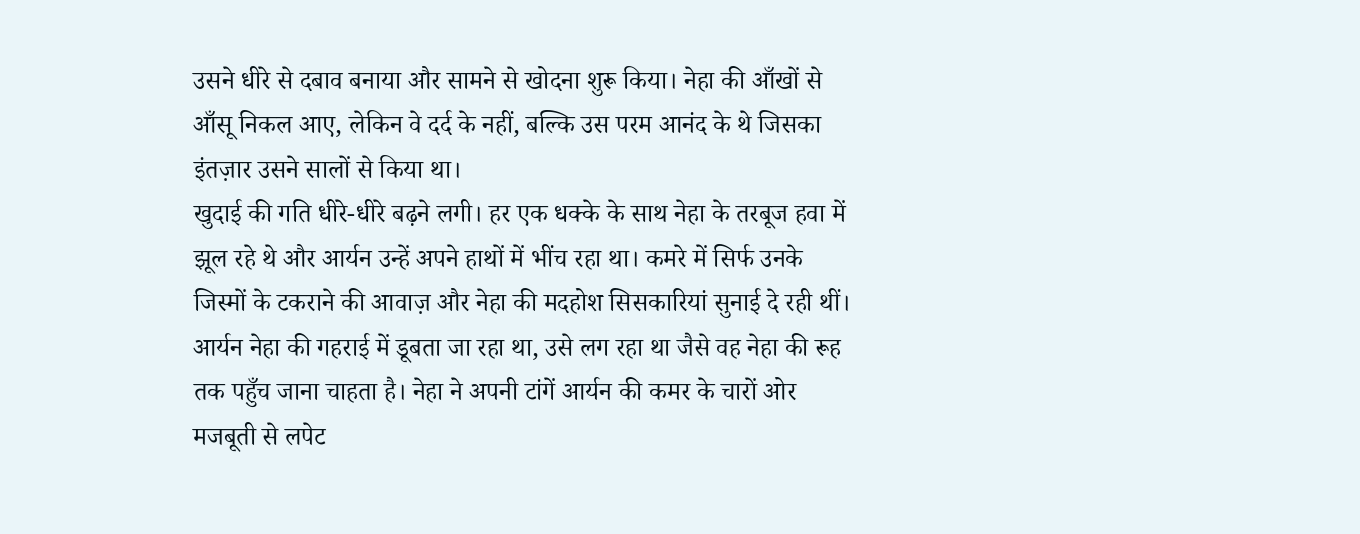उसने धीरे से दबाव बनाया और सामने से खोदना शुरू किया। नेहा की आँखों से आँसू निकल आए, लेकिन वे दर्द के नहीं, बल्कि उस परम आनंद के थे जिसका इंतज़ार उसने सालों से किया था।
खुदाई की गति धीरे-धीरे बढ़ने लगी। हर एक धक्के के साथ नेहा के तरबूज हवा में झूल रहे थे और आर्यन उन्हें अपने हाथों में भींच रहा था। कमरे में सिर्फ उनके जिस्मों के टकराने की आवाज़ और नेहा की मदहोश सिसकारियां सुनाई दे रही थीं। आर्यन नेहा की गहराई में डूबता जा रहा था, उसे लग रहा था जैसे वह नेहा की रूह तक पहुँच जाना चाहता है। नेहा ने अपनी टांगें आर्यन की कमर के चारों ओर मजबूती से लपेट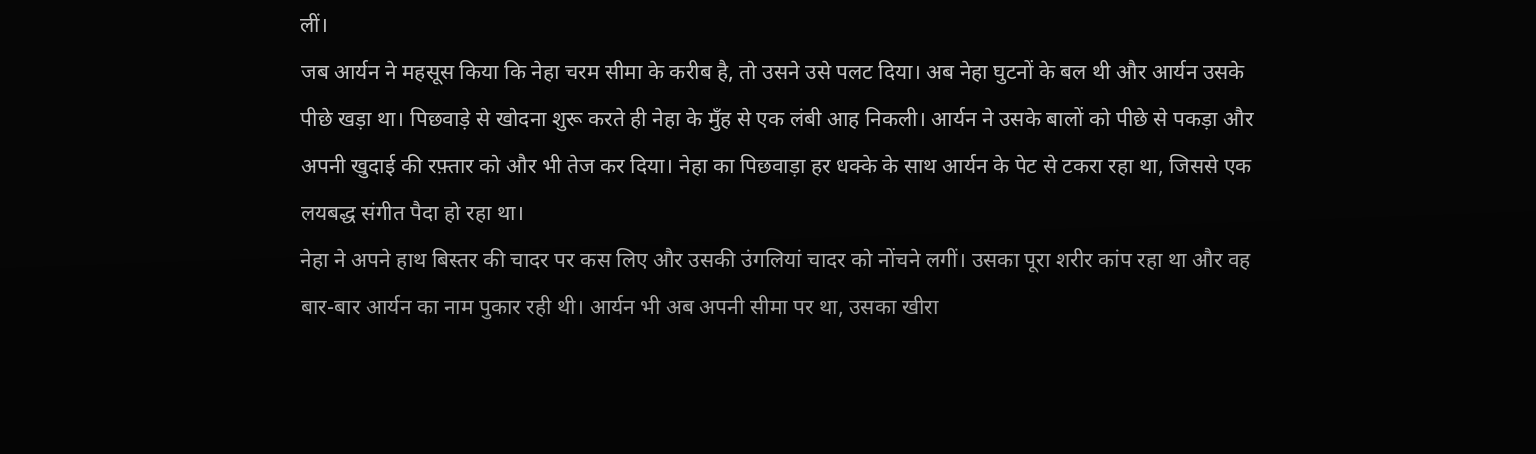लीं।
जब आर्यन ने महसूस किया कि नेहा चरम सीमा के करीब है, तो उसने उसे पलट दिया। अब नेहा घुटनों के बल थी और आर्यन उसके पीछे खड़ा था। पिछवाड़े से खोदना शुरू करते ही नेहा के मुँह से एक लंबी आह निकली। आर्यन ने उसके बालों को पीछे से पकड़ा और अपनी खुदाई की रफ़्तार को और भी तेज कर दिया। नेहा का पिछवाड़ा हर धक्के के साथ आर्यन के पेट से टकरा रहा था, जिससे एक लयबद्ध संगीत पैदा हो रहा था।
नेहा ने अपने हाथ बिस्तर की चादर पर कस लिए और उसकी उंगलियां चादर को नोंचने लगीं। उसका पूरा शरीर कांप रहा था और वह बार-बार आर्यन का नाम पुकार रही थी। आर्यन भी अब अपनी सीमा पर था, उसका खीरा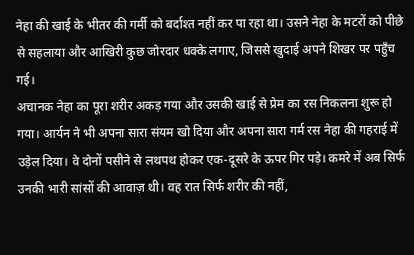नेहा की खाई के भीतर की गर्मी को बर्दाश्त नहीं कर पा रहा था। उसने नेहा के मटरों को पीछे से सहलाया और आखिरी कुछ जोरदार धक्के लगाए, जिससे खुदाई अपने शिखर पर पहुँच गई।
अचानक नेहा का पूरा शरीर अकड़ गया और उसकी खाई से प्रेम का रस निकलना शुरू हो गया। आर्यन ने भी अपना सारा संयम खो दिया और अपना सारा गर्म रस नेहा की गहराई में उड़ेल दिया। वे दोनों पसीने से लथपथ होकर एक-दूसरे के ऊपर गिर पड़े। कमरे में अब सिर्फ उनकी भारी सांसों की आवाज़ थी। वह रात सिर्फ शरीर की नहीं,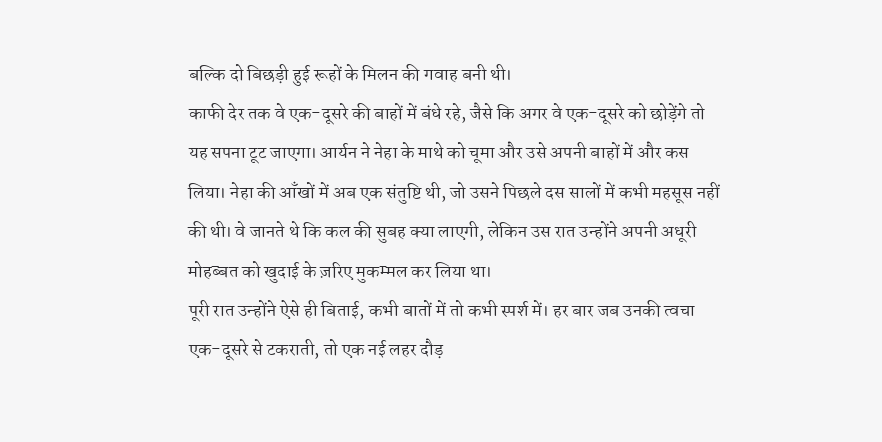बल्कि दो बिछड़ी हुई रूहों के मिलन की गवाह बनी थी।
काफी देर तक वे एक-दूसरे की बाहों में बंधे रहे, जैसे कि अगर वे एक-दूसरे को छोड़ेंगे तो यह सपना टूट जाएगा। आर्यन ने नेहा के माथे को चूमा और उसे अपनी बाहों में और कस लिया। नेहा की आँखों में अब एक संतुष्टि थी, जो उसने पिछले दस सालों में कभी महसूस नहीं की थी। वे जानते थे कि कल की सुबह क्या लाएगी, लेकिन उस रात उन्होंने अपनी अधूरी मोहब्बत को खुदाई के ज़रिए मुकम्मल कर लिया था।
पूरी रात उन्होंने ऐसे ही बिताई, कभी बातों में तो कभी स्पर्श में। हर बार जब उनकी त्वचा एक-दूसरे से टकराती, तो एक नई लहर दौड़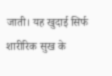जाती। यह खुदाई सिर्फ शारीरिक सुख के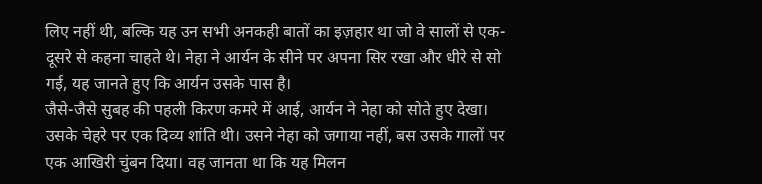लिए नहीं थी, बल्कि यह उन सभी अनकही बातों का इज़हार था जो वे सालों से एक-दूसरे से कहना चाहते थे। नेहा ने आर्यन के सीने पर अपना सिर रखा और धीरे से सो गई, यह जानते हुए कि आर्यन उसके पास है।
जैसे-जैसे सुबह की पहली किरण कमरे में आई, आर्यन ने नेहा को सोते हुए देखा। उसके चेहरे पर एक दिव्य शांति थी। उसने नेहा को जगाया नहीं, बस उसके गालों पर एक आखिरी चुंबन दिया। वह जानता था कि यह मिलन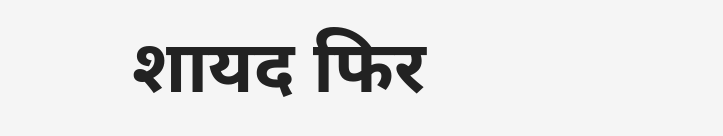शायद फिर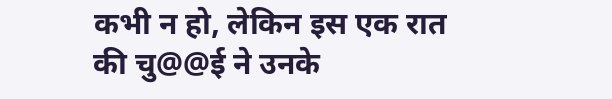कभी न हो, लेकिन इस एक रात की चु@@ई ने उनके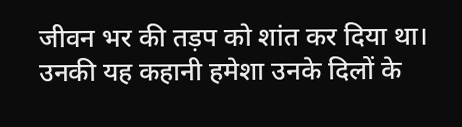जीवन भर की तड़प को शांत कर दिया था। उनकी यह कहानी हमेशा उनके दिलों के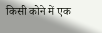किसी कोने में एक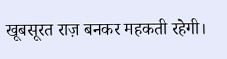खूबसूरत राज़ बनकर महकती रहेगी।